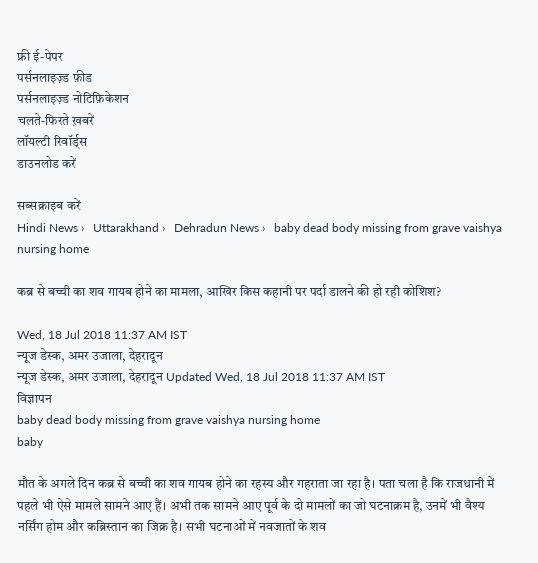फ्री ई-पेपर
पर्सनलाइज़्ड फ़ीड
पर्सनलाइज़्ड नोटिफ़िकेशन
चलते-फिरते ख़बरें
लॉयल्टी रिवॉर्ड्स
डाउनलोड करें

सब्सक्राइब करें
Hindi News ›   Uttarakhand ›   Dehradun News ›   baby dead body missing from grave vaishya nursing home

कब्र से बच्ची का शव गायब होने का मामला, आखिर किस कहानी पर पर्दा डालने की हो रही कोशिश?

Wed, 18 Jul 2018 11:37 AM IST
न्यूज डेस्क, अमर उजाला, देहरादून
न्यूज डेस्क, अमर उजाला, देहरादून Updated Wed, 18 Jul 2018 11:37 AM IST
विज्ञापन
baby dead body missing from grave vaishya nursing home
baby

मौत के अगले दिन कब्र से बच्ची का शव गायब होने का रहस्य और गहराता जा रहा है। पता चला है कि राजधानी में पहले भी ऐसे मामले सामने आए हैं। अभी तक सामने आए पूर्व के दो मामलों का जो घटनाक्रम है, उनमें भी वैश्य नर्सिंग होम और कब्रिस्तान का जिक्र है। सभी घटनाओं में नवजातों के शव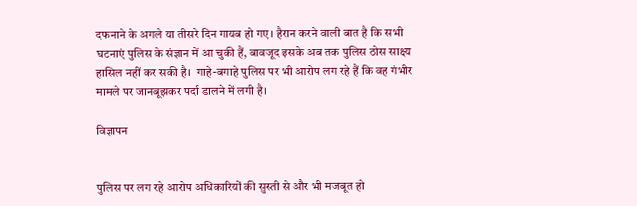दफनाने के अगले या तीसरे दिन गायब हो गए। हैरान करने वाली बात है कि सभी घटनाएं पुलिस के संज्ञान में आ चुकी हैं, बावजूद इसके अब तक पुलिस ठोस साक्ष्य हासिल नहीं कर सकी है।  गाहे-बगाहे पुलिस पर भी आरोप लग रहे हैं कि वह गंभीर मामले पर जानबूझकर पर्दा डालने में लगी है।

विज्ञापन


पुलिस पर लग रहे आरोप अधिकारियों की सुस्ती से और भी मजबूत हो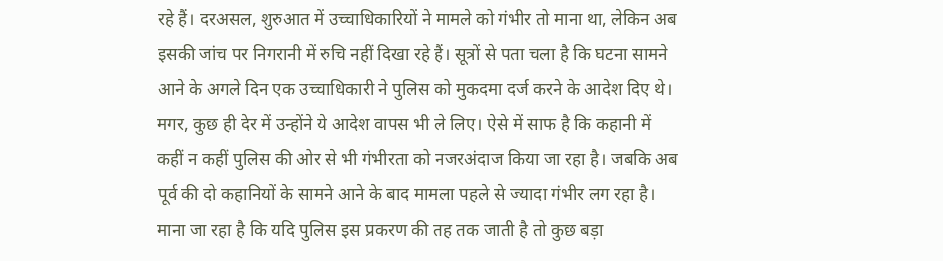रहे हैं। दरअसल, शुरुआत में उच्चाधिकारियों ने मामले को गंभीर तो माना था, लेकिन अब इसकी जांच पर निगरानी में रुचि नहीं दिखा रहे हैं। सूत्रों से पता चला है कि घटना सामने आने के अगले दिन एक उच्चाधिकारी ने पुलिस को मुकदमा दर्ज करने के आदेश दिए थे। मगर, कुछ ही देर में उन्होंने ये आदेश वापस भी ले लिए। ऐसे में साफ है कि कहानी में कहीं न कहीं पुलिस की ओर से भी गंभीरता को नजरअंदाज किया जा रहा है। जबकि अब पूर्व की दो कहानियों के सामने आने के बाद मामला पहले से ज्यादा गंभीर लग रहा है। माना जा रहा है कि यदि पुलिस इस प्रकरण की तह तक जाती है तो कुछ बड़ा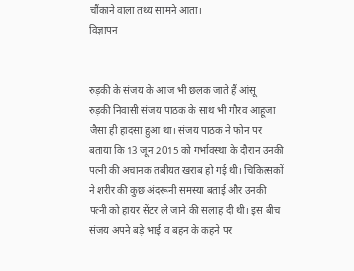चौंकाने वाला तथ्य सामने आता।
विज्ञापन


रुड़की के संजय के आज भी छलक जाते हैं आंसू
रुड़की निवासी संजय पाठक के साथ भी गौरव आहूजा जैसा ही हादसा हुआ था। संजय पाठक ने फोन पर बताया कि 13 जून 2015 को गर्भावस्था के दौरान उनकी पत्नी की अचानक तबीयत खराब हो गई थी। चिकित्सकों ने शरीर की कुछ अंदरूनी समस्या बताई और उनकी पत्नी को हायर सेंटर ले जाने की सलाह दी थी। इस बीच संजय अपने बड़े भाई व बहन के कहने पर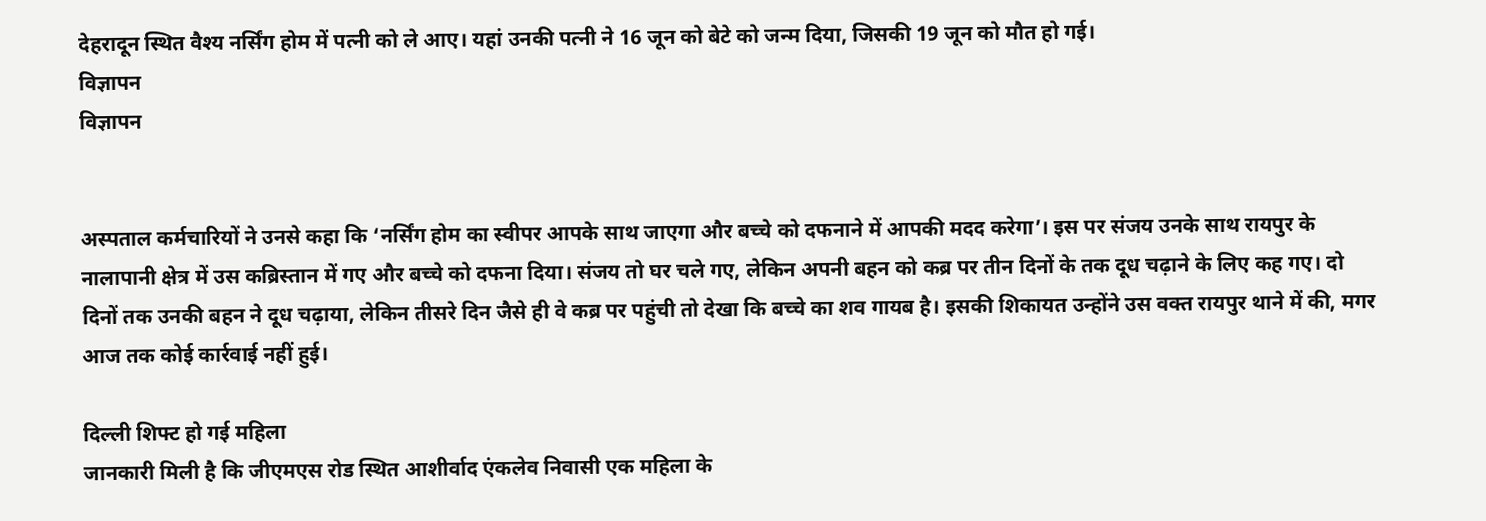देहरादून स्थित वैश्य नर्सिंग होम में पत्नी को ले आए। यहां उनकी पत्नी ने 16 जून को बेटे को जन्म दिया, जिसकी 19 जून को मौत हो गई।
विज्ञापन
विज्ञापन


अस्पताल कर्मचारियों ने उनसे कहा कि ‘नर्सिंग होम का स्वीपर आपके साथ जाएगा और बच्चे को दफनाने में आपकी मदद करेगा’। इस पर संजय उनके साथ रायपुर के नालापानी क्षेत्र में उस कब्रिस्तान में गए और बच्चे को दफना दिया। संजय तो घर चले गए, लेकिन अपनी बहन को कब्र पर तीन दिनों के तक दूध चढ़ाने के लिए कह गए। दो दिनों तक उनकी बहन ने दूध चढ़ाया, लेकिन तीसरे दिन जैसे ही वे कब्र पर पहुंची तो देखा कि बच्चे का शव गायब है। इसकी शिकायत उन्होंने उस वक्त रायपुर थाने में की, मगर आज तक कोई कार्रवाई नहीं हुई।

दिल्ली शिफ्ट हो गई महिला
जानकारी मिली है कि जीएमएस रोड स्थित आशीर्वाद एंकलेव निवासी एक महिला के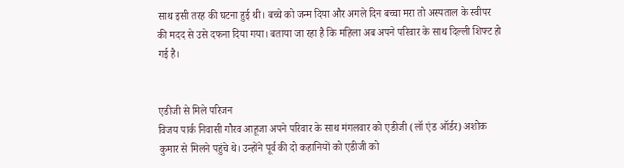साथ इसी तरह की घटना हुई थी। बच्चे को जन्म दिया और अगले दिन बच्चा मरा तो अस्पताल के स्वीपर की मदद से उसे दफना दिया गया। बताया जा रहा है कि महिला अब अपने परिवार के साथ दिल्ली शिफ्ट हो गई है।


एडीजी से मिले परिजन
विजय पार्क निवासी गौरव आहूजा अपने परिवार के साथ मंगलवार को एडीजी (लॉ एंड ऑर्डर) अशोक कुमार से मिलने पहुंचे थे। उन्होंने पूर्व की दो कहानियों को एडीजी को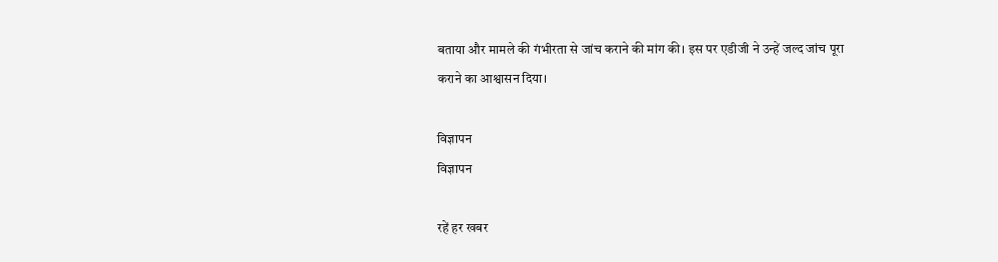बताया और मामले की गंभीरता से जांच कराने की मांग की। इस पर एडीजी ने उन्हें जल्द जांच पूरा कराने का आश्वासन दिया।

विज्ञापन
विज्ञापन

रहें हर खबर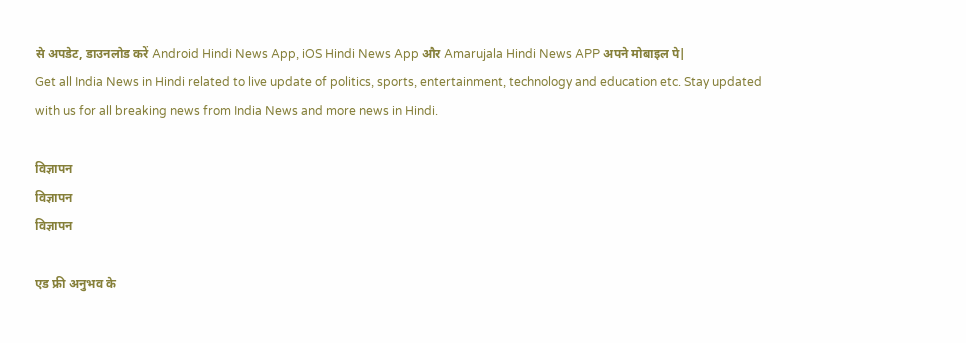से अपडेट, डाउनलोड करें Android Hindi News App, iOS Hindi News App और Amarujala Hindi News APP अपने मोबाइल पे|
Get all India News in Hindi related to live update of politics, sports, entertainment, technology and education etc. Stay updated with us for all breaking news from India News and more news in Hindi.

विज्ञापन
विज्ञापन
विज्ञापन

एड फ्री अनुभव के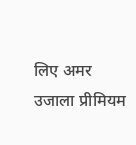लिए अमर उजाला प्रीमियम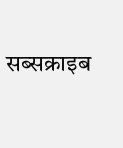सब्सक्राइब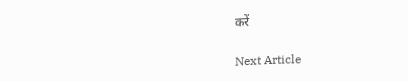करें

Next Article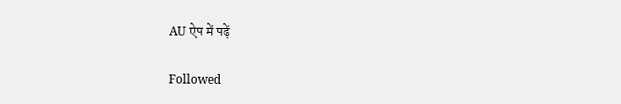AU ऐप में पढ़ें

Followed